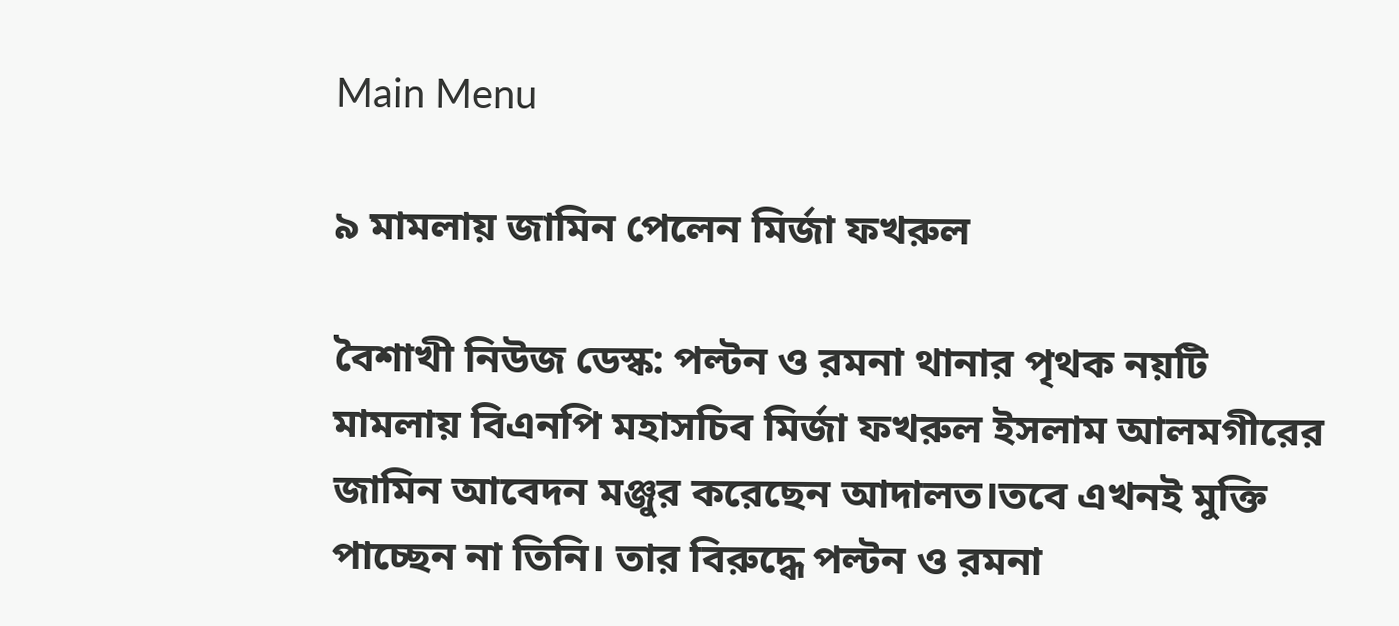Main Menu

৯ মামলায় জামিন পেলেন মির্জা ফখরুল

বৈশাখী নিউজ ডেস্ক: পল্টন ও রমনা থানার পৃথক নয়টি মামলায় বিএনপি মহাসচিব মির্জা ফখরুল ইসলাম আলমগীরের জামিন আবেদন মঞ্জুর করেছেন আদালত।তবে এখনই মুক্তি পাচ্ছেন না তিনি। তার বিরুদ্ধে পল্টন ও রমনা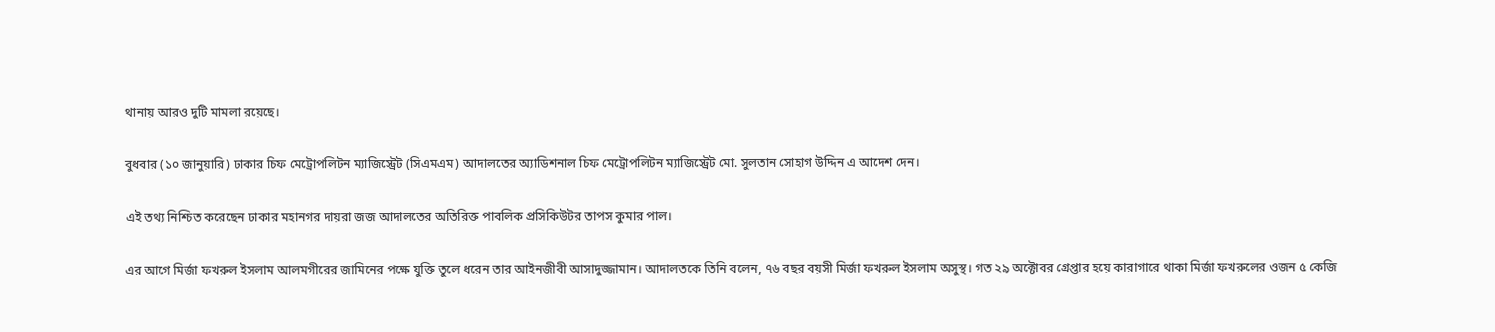থানায় আরও দুটি মামলা রয়েছে।

বুধবার (১০ জানুয়ারি) ঢাকার চিফ মেট্রোপলিটন ম্যাজিস্ট্রেট (সিএমএম) আদালতের অ্যাডিশনাল চিফ মেট্রোপলিটন ম্যাজিস্ট্রেট মো. সুলতান সোহাগ উদ্দিন এ আদেশ দেন।

এই তথ্য নিশ্চিত করেছেন ঢাকার মহানগর দায়রা জজ আদালতের অতিরিক্ত পাবলিক প্রসিকিউটর তাপস কুমার পাল।

এর আগে মির্জা ফখরুল ইসলাম আলমগীরের জামিনের পক্ষে যুক্তি তুলে ধরেন তার আইনজীবী আসাদুজ্জামান। আদালতকে তিনি বলেন, ৭৬ বছর বয়সী মির্জা ফখরুল ইসলাম অসুস্থ। গত ২৯ অক্টোবর গ্রেপ্তার হয়ে কারাগারে থাকা মির্জা ফখরুলের ওজন ৫ কেজি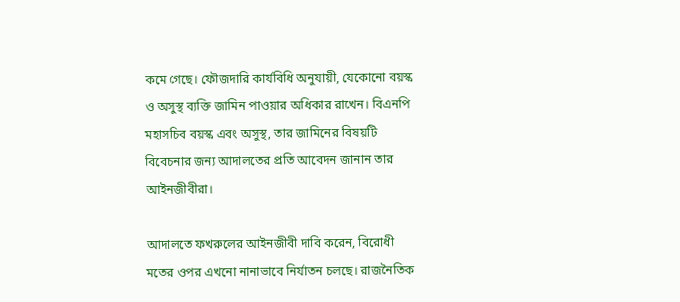কমে গেছে। ফৌজদারি কার্যবিধি অনুযায়ী, যেকোনো বয়স্ক ও অসুস্থ ব্যক্তি জামিন পাওয়ার অধিকার রাখেন। বিএনপি মহাসচিব বয়স্ক এবং অসুস্থ, তার জামিনের বিষয়টি বিবেচনার জন্য আদালতের প্রতি আবেদন জানান তার আইনজীবীরা।

আদালতে ফখরুলের আইনজীবী দাবি করেন, বিরোধী মতের ওপর এখনো নানাভাবে নির্যাতন চলছে। রাজনৈতিক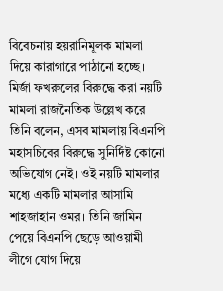বিবেচনায় হয়রানিমূলক মামলা দিয়ে কারাগারে পাঠানো হচ্ছে। মির্জা ফখরুলের বিরুদ্ধে করা নয়টি মামলা রাজনৈতিক উল্লেখ করে তিনি বলেন, এসব মামলায় বিএনপি মহাসচিবের বিরুদ্ধে সুনির্দিষ্ট কোনো অভিযোগ নেই। ওই নয়টি মামলার মধ্যে একটি মামলার আসামি শাহজাহান ওমর। তিনি জামিন পেয়ে বিএনপি ছেড়ে আওয়ামী লীগে যোগ দিয়ে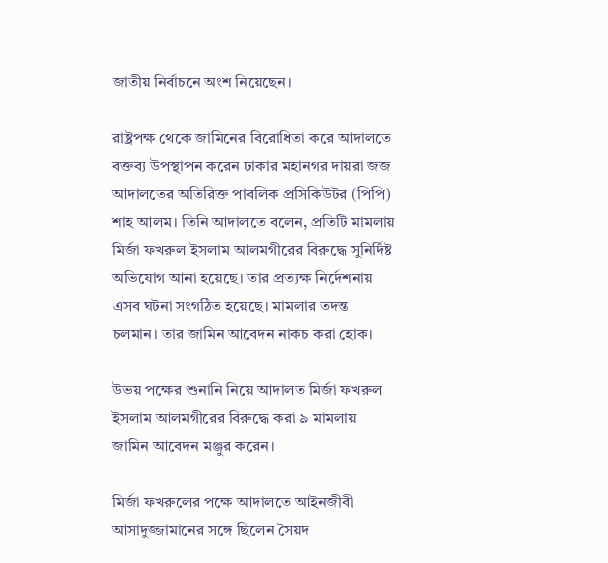জাতীয় নির্বাচনে অংশ নিয়েছেন।

রাষ্ট্রপক্ষ থেকে জামিনের বিরোধিতা করে আদালতে বক্তব্য উপস্থাপন করেন ঢাকার মহানগর দায়রা জজ আদালতের অতিরিক্ত পাবলিক প্রসিকিউটর (পিপি) শাহ আলম। তিনি আদালতে বলেন, প্রতিটি মামলায় মির্জা ফখরুল ইসলাম আলমগীরের বিরুদ্ধে সুনির্দিষ্ট অভিযোগ আনা হয়েছে। তার প্রত্যক্ষ নির্দেশনায় এসব ঘটনা সংগঠিত হয়েছে। মামলার তদন্ত চলমান। তার জামিন আবেদন নাকচ করা হোক।

উভয় পক্ষের শুনানি নিয়ে আদালত মির্জা ফখরুল ইসলাম আলমগীরের বিরুদ্ধে করা ৯ মামলায় জামিন আবেদন মঞ্জুর করেন।

মির্জা ফখরুলের পক্ষে আদালতে আইনজীবী আসাদুজ্জামানের সঙ্গে ছিলেন সৈয়দ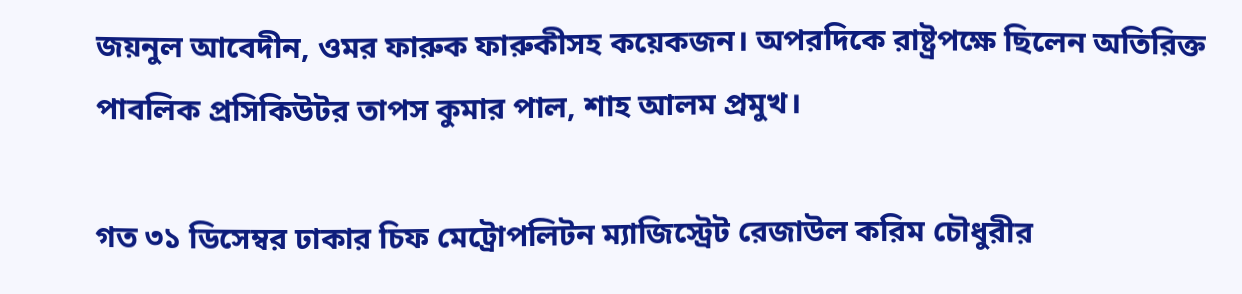জয়নুল আবেদীন, ওমর ফারুক ফারুকীসহ কয়েকজন। অপরদিকে রাষ্ট্রপক্ষে ছিলেন অতিরিক্ত পাবলিক প্রসিকিউটর তাপস কুমার পাল, শাহ আলম প্রমুখ।

গত ৩১ ডিসেম্বর ঢাকার চিফ মেট্রোপলিটন ম্যাজিস্ট্রেট রেজাউল করিম চৌধুরীর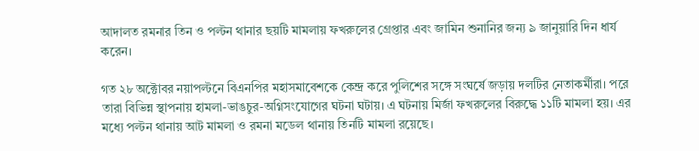আদালত রমনার তিন ও পল্টন থানার ছয়টি মামলায় ফখরুলের গ্রেপ্তার এবং জামিন শুনানির জন্য ৯ জানুয়ারি দিন ধার্য করেন।

গত ২৮ অক্টোবর নয়াপল্টনে বিএনপির মহাসমাবেশকে কেন্দ্র করে পুলিশের সঙ্গে সংঘর্ষে জড়ায় দলটির নেতাকর্মীরা। পরে তারা বিভিন্ন স্থাপনায় হামলা-ভাঙচুর-অগ্নিসংযোগের ঘটনা ঘটায়। এ ঘটনায় মির্জা ফখরুলের বিরুদ্ধে ১১টি মামলা হয়। এর মধ্যে পল্টন থানায় আট মামলা ও রমনা মডেল থানায় তিনটি মামলা রয়েছে।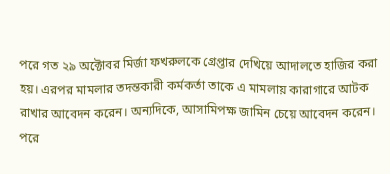পরে গত ২৯ অক্টোবর মির্জা ফখরুলকে গ্রেপ্তার দেখিয়ে আদালতে হাজির করা হয়। এরপর মামলার তদন্তকারী কর্মকর্তা তাকে এ মামলায় কারাগারে আটক রাখার আবেদন করেন। অন্যদিকে, আসামিপক্ষ জামিন চেয়ে আবেদন করেন। পরে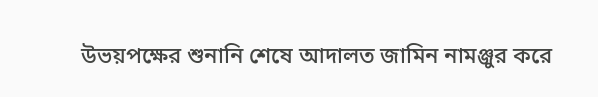উভয়পক্ষের শুনানি শেষে আদালত জামিন নামঞ্জুর করে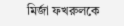মির্জা ফখরুলকে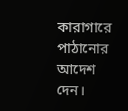কারাগারে পাঠানোর আদেশ দেন।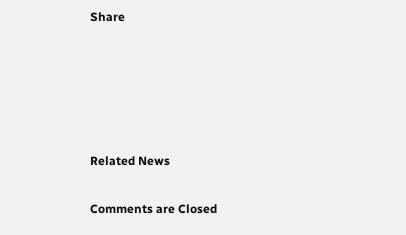Share





Related News

Comments are Closed